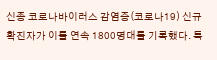신종 코로나바이러스 감염증(코로나19) 신규 확진자가 이틀 연속 1800명대를 기록했다. 특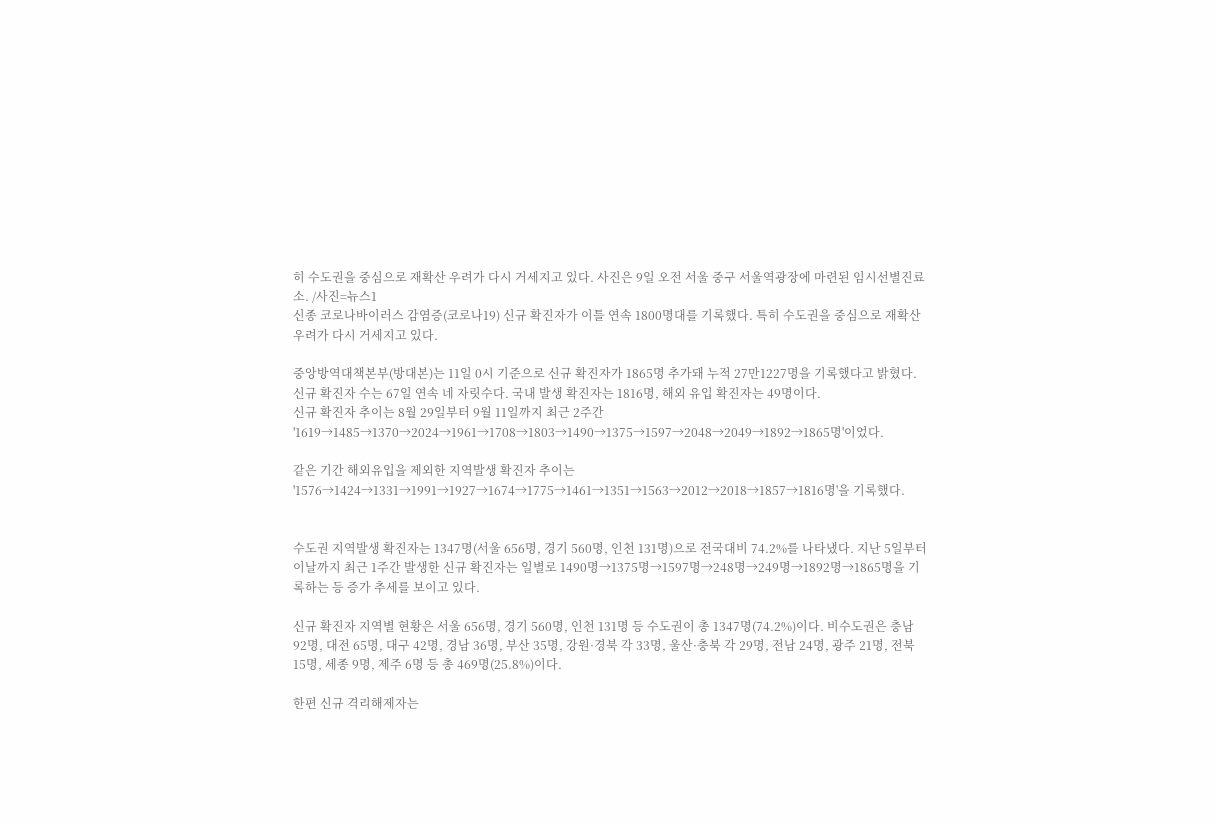히 수도권을 중심으로 재확산 우려가 다시 거세지고 있다. 사진은 9일 오전 서울 중구 서울역광장에 마련된 임시선별진료소. /사진=뉴스1
신종 코로나바이러스 감염증(코로나19) 신규 확진자가 이틀 연속 1800명대를 기록했다. 특히 수도권을 중심으로 재확산 우려가 다시 거세지고 있다.

중앙방역대책본부(방대본)는 11일 0시 기준으로 신규 확진자가 1865명 추가돼 누적 27만1227명을 기록했다고 밝혔다. 신규 확진자 수는 67일 연속 네 자릿수다. 국내 발생 확진자는 1816명, 해외 유입 확진자는 49명이다.
신규 확진자 추이는 8월 29일부터 9월 11일까지 최근 2주간 '1619→1485→1370→2024→1961→1708→1803→1490→1375→1597→2048→2049→1892→1865명'이었다.

같은 기간 해외유입을 제외한 지역발생 확진자 추이는 '1576→1424→1331→1991→1927→1674→1775→1461→1351→1563→2012→2018→1857→1816명'을 기록했다.


수도권 지역발생 확진자는 1347명(서울 656명, 경기 560명, 인천 131명)으로 전국대비 74.2%를 나타냈다. 지난 5일부터 이날까지 최근 1주간 발생한 신규 확진자는 일별로 1490명→1375명→1597명→248명→249명→1892명→1865명을 기록하는 등 증가 추세를 보이고 있다.

신규 확진자 지역별 현황은 서울 656명, 경기 560명, 인천 131명 등 수도권이 총 1347명(74.2%)이다. 비수도권은 충남 92명, 대전 65명, 대구 42명, 경남 36명, 부산 35명, 강원·경북 각 33명, 울산·충북 각 29명, 전남 24명, 광주 21명, 전북 15명, 세종 9명, 제주 6명 등 총 469명(25.8%)이다.

한편 신규 격리해제자는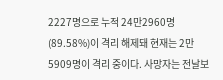2227명으로 누적 24만2960명(89.58%)이 격리 해제돼 현재는 2만5909명이 격리 중이다. 사망자는 전날보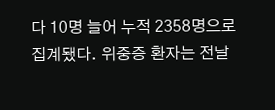다 10명 늘어 누적 2358명으로 집계됐다. 위중증 환자는 전날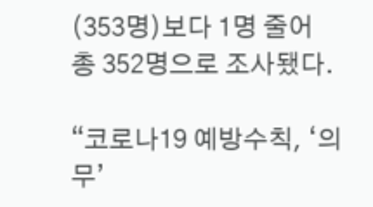(353명)보다 1명 줄어 총 352명으로 조사됐다.

“코로나19 예방수칙, ‘의무’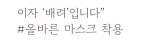이자 ‘배려’입니다”
#올바른 마스크 착용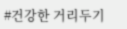#건강한 거리두기